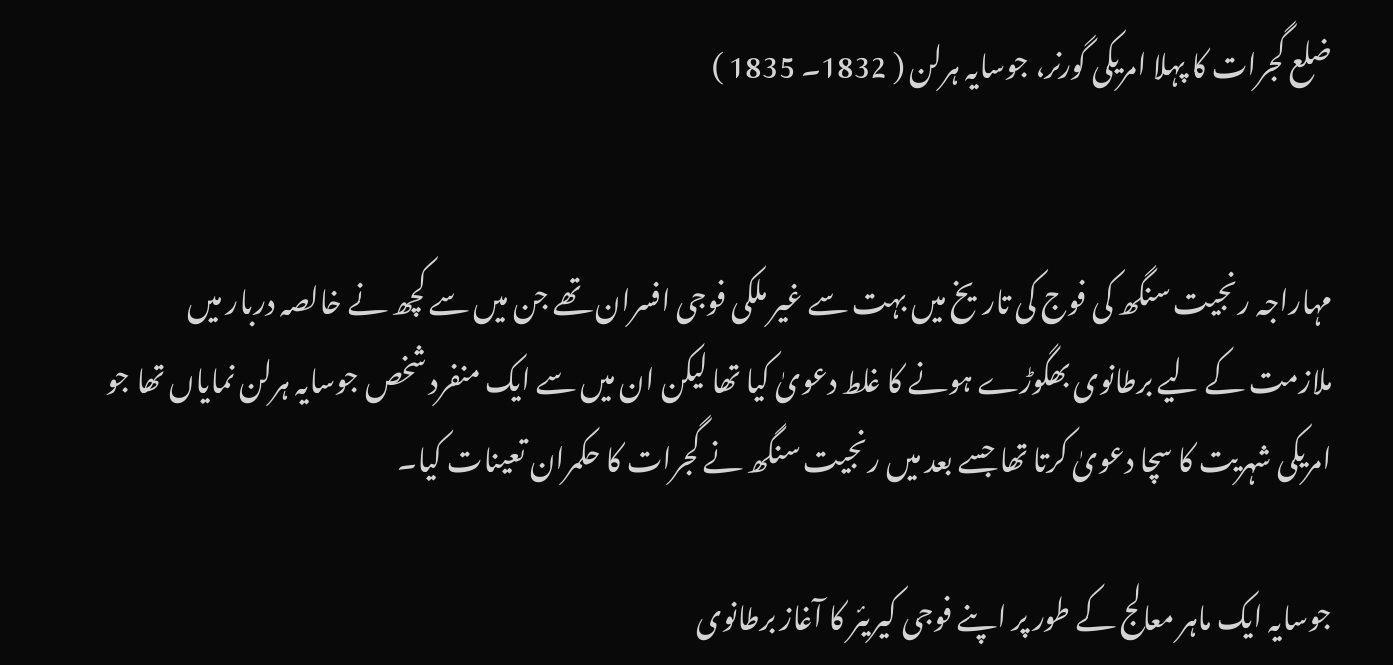ضلع گجرات کا پہلا امریکی گورنر، جوسایہ ہرلن ( 1832۔ 1835 )


مہاراجہ رنجیت سنگھ کی فوج کی تاریخ میں بہت سے غیر ملکی فوجی افسران تھے جن میں سے کچھ نے خالصہ دربار میں ملازمت کے لیے برطانوی بھگوڑے ہونے کا غلط دعویٰ کیا تھا لیکن ان میں سے ایک منفرد شخص جوسایہ ہرلن نمایاں تھا جو امریکی شہریت کا سچا دعویٰ کرتا تھا جسے بعد میں رنجیت سنگھ نے گجرات کا حکمران تعینات کیا۔

جوسایہ ایک ماہر معالج کے طور پر اپنے فوجی کیریئر کا آغاز برطانوی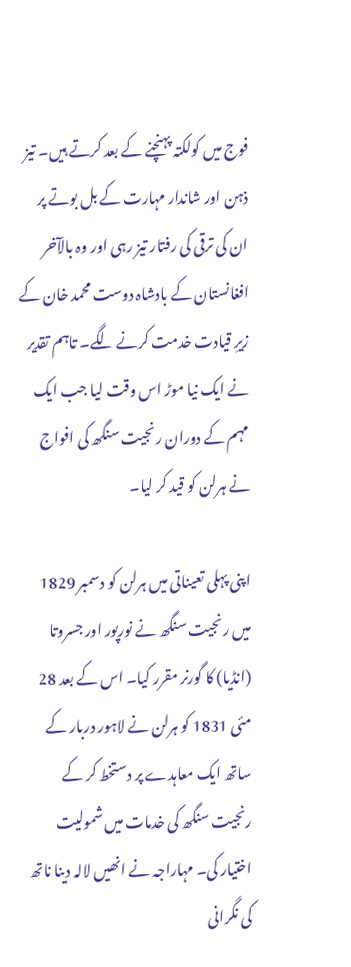فوج میں کولکتہ پہنچنے کے بعد کرتے ہیں۔ تیز ذہن اور شاندار مہارت کے بل بوتے پر ان کی ترقی کی رفتار تیز رہی اور وہ بالآخر افغانستان کے بادشاہ دوست محمد خان کے زیرِ قیادت خدمت کرنے لگے۔ تاہم تقدیر نے ایک نیا موڑ اس وقت لیا جب ایک مہم کے دوران رنجیت سنگھ کی افواج نے ہرلن کو قید کر لیا۔

اپنی پہلی تعیناتی میں ہرلن کو دسمبر 1829 میں رنجیت سنگھ نے نورپور اور جسروتا (انڈیا) کا گورنر مقرر کیا۔ اس کے بعد 28 مئی 1831 کو ہرلن نے لاہور دربار کے ساتھ ایک معاہدے پر دستخط کر کے رنجیت سنگھ کی خدمات میں شمولیت اختیار کی۔ مہاراجہ نے انھیں لالہ دینا ناتھ کی نگرانی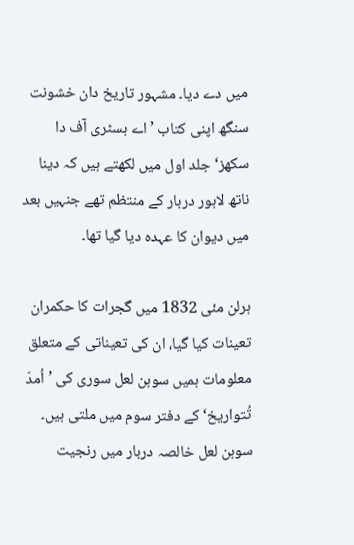میں دے دیا۔ مشہور تاریخ دان خشونت سنگھ اپنی کتاب ’اے ہسٹری آف دا سکھز‘ جلد اول میں لکھتے ہیں کہ دینا ناتھ لاہور دربار کے منتظم تھے جنہیں بعد میں دیوان کا عہدہ دیا گیا تھا۔

ہرلن مئی 1832 میں گجرات کا حکمران تعینات کیا گیا، ان کی تعیناتی کے متعلق معلومات ہمیں سوہن لعل سوری کی ’اُمدّ تُتواریخ‘ کے دفتر سوم میں ملتی ہیں۔ سوہن لعل خالصہ دربار میں رنجیت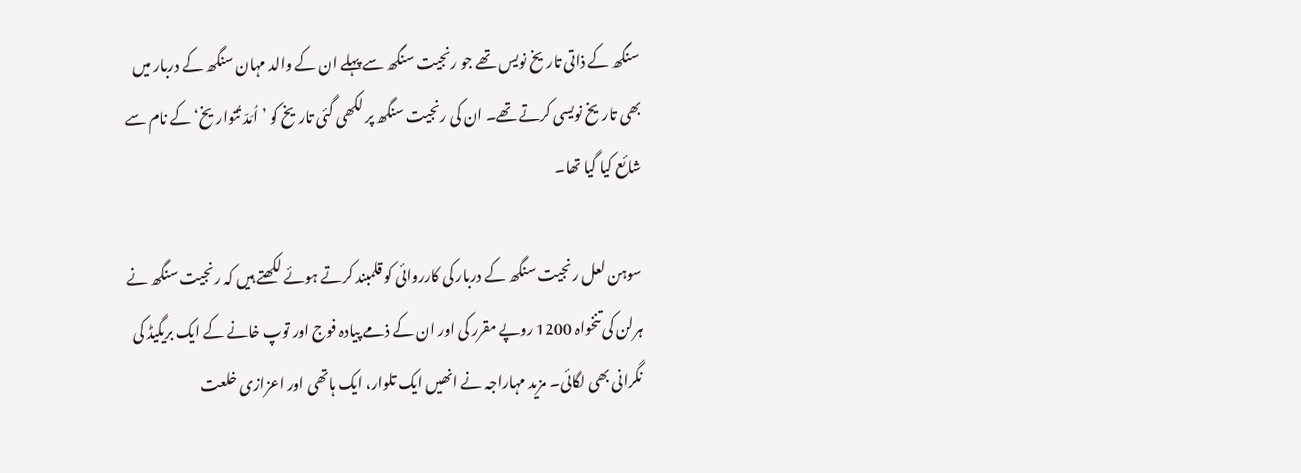سنگھ کے ذاتی تاریخ نویس تھے جو رنجیت سنگھ سے پہلے ان کے والد مہان سنگھ کے دربار میں بھی تاریخ نویسی کرتے تھے۔ ان کی رنجیت سنگھ پر لکھی گئی تاریخ کو ’اُمَدّ تُتواریخ‘ کے نام سے شائع کیا گیا تھا۔

سوہن لعل رنجیت سنگھ کے دربار کی کارروائی کو قلمبند کرتے ہوئے لکھتے ہیں کہ رنجیت سنگھ نے ہرلن کی تنخواہ 1200 روپے مقرر کی اور ان کے ذمے پیادہ فوج اور توپ خانے کے ایک بریگیڈ کی نگرانی بھی لگائی۔ مزید مہاراجہ نے انھیں ایک تلوار، ایک ہاتھی اور اعزازی خلعت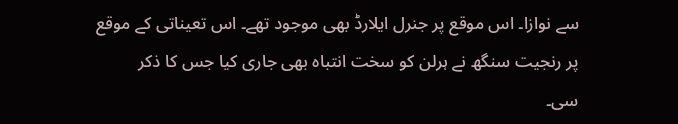سے نوازا۔ اس موقع پر جنرل ایلارڈ بھی موجود تھے۔ اس تعیناتی کے موقع پر رنجیت سنگھ نے ہرلن کو سخت انتباہ بھی جاری کیا جس کا ذکر
سی۔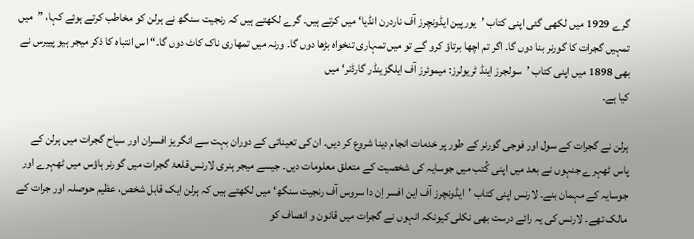گرے 1929 میں لکھی گئی اپنی کتاب ’یورپین ایڈونچرز آف ناردرن انڈیا‘ میں کرتے ہیں۔ گرے لکھتے ہیں کہ رنجیت سنگھ نے ہرلن کو مخاطب کرتے ہوئے کہا، ”میں تمہیں گجرات کا گورنر بنا دوں گا۔ اگر تم اچھا برتاؤ کرو گے تو میں تمہاری تنخواہ بڑھا دوں گا۔ ورنہ میں تمھاری ناک کاٹ دوں گا۔“ اس انتباہ کا ذکر میجر ہیو پییرس نے بھی 1898 میں اپنی کتاب ’سولجرز اینڈ ٹریولرز: میموئرز آف ایلگزینڈر گارڈنر‘ میں
کیا ہے۔

ہرلن نے گجرات کے سول اور فوجی گورنر کے طور پر خدمات انجام دینا شروع کر دیں۔ ان کی تعیناتی کے دوران بہت سے انگریز افسران اور سیاح گجرات میں ہرلن کے پاس ٹھہرے جنہوں نے بعد میں اپنی کُتب میں جوسایہ کی شخصیت کے متعلق معلومات دیں۔ جیسے میجر ہنری لارنس قلعۂ گجرات میں گورنر ہاؤس میں ٹھہرے اور جوسایہ کے مہمان بنے۔ لارنس اپنی کتاب ’ایڈونچرز آف این افسر اِن دا سروس آف رنجیت سنگھ‘ میں لکھتے ہیں کہ ہرلن ایک قابل شخص، عظیم حوصلہ اور جرات کے مالک تھے۔ لارنس کی یہ رائے درست بھی نکلی کیونکہ انہوں نے گجرات میں قانون و انصاف کو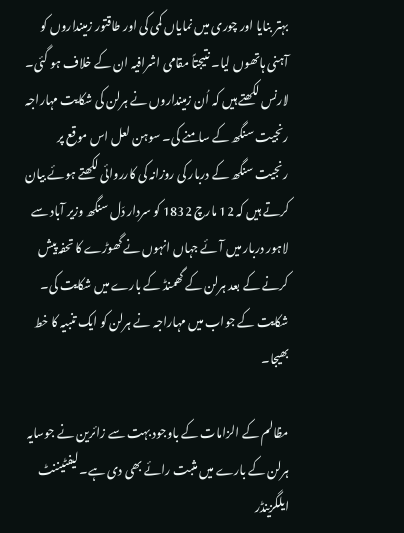بہتر بنایا اور چوری میں نمایاں کمی کی اور طاقتور زمینداروں کو آہنی ہاتھوں لیا۔ نتیجتاً مقامی اشرافیہ ان کے خلاف ہو گئی۔ لارنس لکھتے ہیں کہ اُن زمینداروں نے ہرلن کی شکایت مہاراجہ رنجیت سنگھ کے سامنے کی۔ سوہن لعل اس موقع پر رنجیت سنگھ کے دربار کی روزانہ کی کارروائی لکھتے ہوئے بیان کرتے ہیں کہ 12 مارچ 1832 کو سردار دَل سنگھ وزیر آباد سے لاہور دربار میں آئے جہاں انہوں نے گھوڑے کا تحفہ پیش کرنے کے بعد ہرلن کے گھمنڈ کے بارے میں شکایت کی۔ شکایت کے جواب میں مہاراجہ نے ہرلن کو ایک تنبیہ کا خط بھیجا۔

مظالم کے الزامات کے باوجود بہت سے زائرین نے جوسایہ ہرلن کے بارے میں مثبت رائے بھی دی ہے۔ لیفٹیننٹ ایلگزینڈر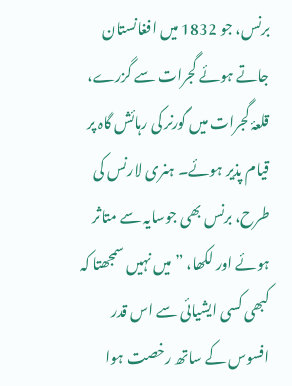برنس، جو 1832 میں افغانستان جاتے ہوئے گجرات سے گزرے، قلعۂ گجرات میں گورنر کی رہائش گاہ پر قیام پذیر ہوئے۔ ہنری لارنس کی طرح، برنس بھی جوسایہ سے متاثر ہوئے اور لکھا، ”میں نہیں سمجھتا کہ کبھی کسی ایشیائی سے اس قدر افسوس کے ساتھ رخصت ہوا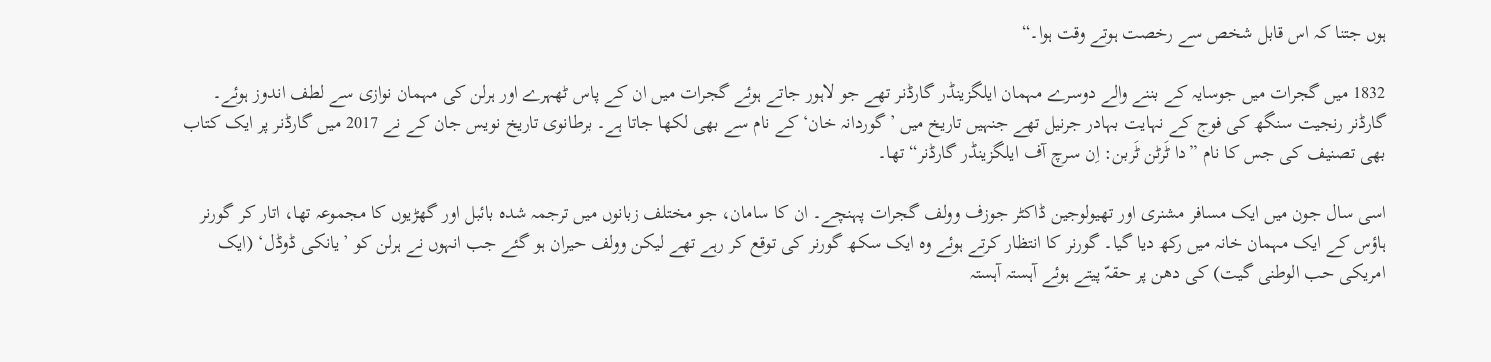ہوں جتنا کہ اس قابل شخص سے رخصت ہوتے وقت ہوا۔“

1832 میں گجرات میں جوسایہ کے بننے والے دوسرے مہمان ایلگزینڈر گارڈنر تھے جو لاہور جاتے ہوئے گجرات میں ان کے پاس ٹھہرے اور ہرلن کی مہمان نوازی سے لطف اندوز ہوئے۔ گارڈنر رنجیت سنگھ کی فوج کے نہایت بہادر جرنیل تھے جنہیں تاریخ میں ’گوردانہ خان‘ کے نام سے بھی لکھا جاتا ہے۔ برطانوی تاریخ نویس جان کے نے 2017 میں گارڈنر پر ایک کتاب بھی تصنیف کی جس کا نام ”دا ٹَرٹن ٹَربن: اِن سرچ آف ایلگزینڈر گارڈنر“ تھا۔

اسی سال جون میں ایک مسافر مشنری اور تھیولوجین ڈاکٹر جوزف وولف گجرات پہنچے۔ ان کا سامان، جو مختلف زبانوں میں ترجمہ شدہ بائبل اور گھڑیوں کا مجموعہ تھا، اتار کر گورنر ہاؤس کے ایک مہمان خانہ میں رکھ دیا گیا۔ گورنر کا انتظار کرتے ہوئے وہ ایک سکھ گورنر کی توقع کر رہے تھے لیکن وولف حیران ہو گئے جب انہوں نے ہرلن کو ’یانکی ڈوڈل‘ (ایک امریکی حب الوطنی گیت) کی دھن پر حقہّ پیتے ہوئے آہستہ آہستہ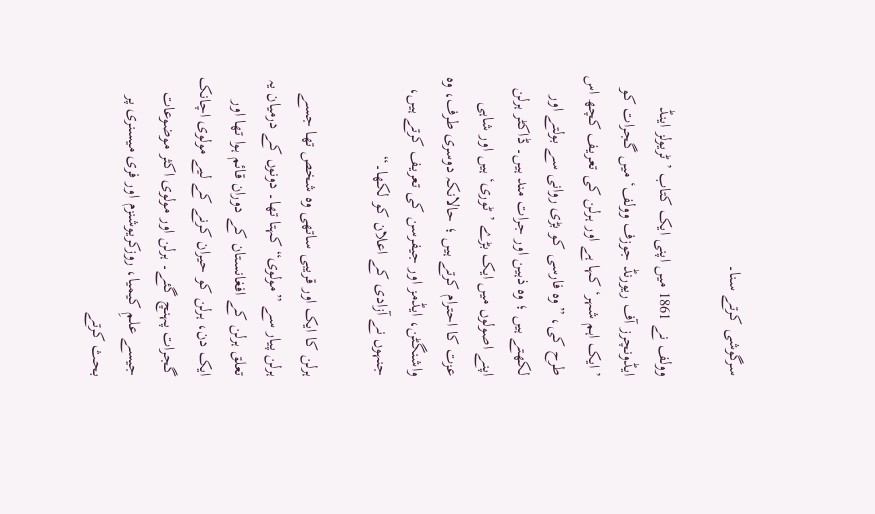سرگوشی کرتے سنا۔

وولف نے 1861 میں اپنی ایک کتاب ’ٹریولز اینڈ ایڈونچرز آف ریورنڈ جوزف وولف‘ میں گجرات کو ’ایک اہم شہر‘ کہا ہے اور ہرلن کی تعریف کچھ اس طرح کی، ”وہ فارسی کو بڑی روانی سے بولتے اور لکھتے ہیں ؛ وہ ذہین اور جرات مند ہیں۔ ڈاکٹر ہرلن اپنے اصولوں میں ایک بڑے ’ٹوری‘ ہیں اور شاہی عزت کا احترام کرتے ہیں ؛ حالانکہ دوسری طرف، وہ واشنگٹن، ایڈمز اور جیفرسن کی تعریف کرتے ہیں، جنہوں نے آزادی کے اعلان کو لکھا۔“

ہرلن کا ایک اور قریبی ساتھی وہ شخص تھا جسے ہرلن پیار سے ”مولوی“ کہتا تھا۔ دونوں کے درمیان یہ تعلق ہرلن کے افغانستان کے دوران قائم ہوا تھا اور ایک دن، ہرلن کو حیران کرنے کے لیے مولوی اچانک گجرات پہنچ گئے۔ ہرلن اور مولوی اکثر موضوعات جیسے علمِ کیمیا، روزکریوشنزم اور فری میسنری پر بحث کرتے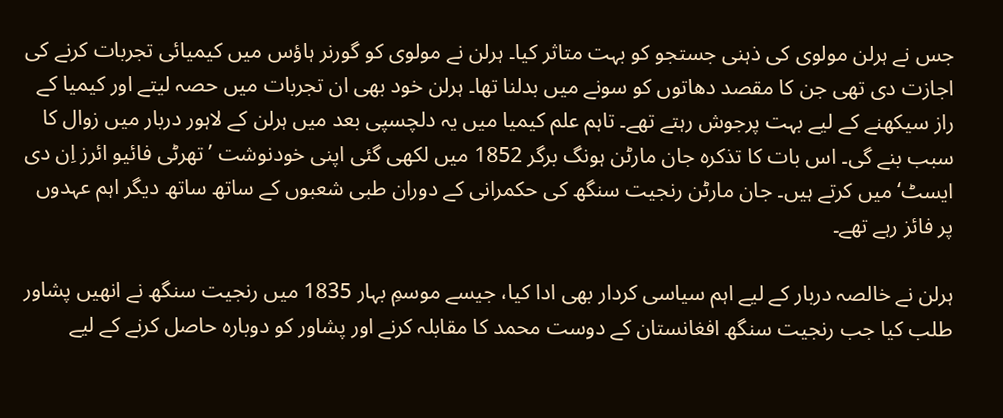جس نے ہرلن مولوی کی ذہنی جستجو کو بہت متاثر کیا۔ ہرلن نے مولوی کو گورنر ہاؤس میں کیمیائی تجربات کرنے کی اجازت دی تھی جن کا مقصد دھاتوں کو سونے میں بدلنا تھا۔ ہرلن خود بھی ان تجربات میں حصہ لیتے اور کیمیا کے راز سیکھنے کے لیے بہت پرجوش رہتے تھے۔ تاہم علم کیمیا میں یہ دلچسپی بعد میں ہرلن کے لاہور دربار میں زوال کا سبب بنے گی۔ اس بات کا تذکرہ جان مارٹن ہونگ برگر 1852 میں لکھی گئی اپنی خودنوشت ’تھرٹی فائیو ائرز اِن دی ایسٹ‘ میں کرتے ہیں۔ جان مارٹن رنجیت سنگھ کی حکمرانی کے دوران طبی شعبوں کے ساتھ ساتھ دیگر اہم عہدوں پر فائز رہے تھے۔

ہرلن نے خالصہ دربار کے لیے اہم سیاسی کردار بھی ادا کیا، جیسے موسمِ بہار 1835 میں رنجیت سنگھ نے انھیں پشاور طلب کیا جب رنجیت سنگھ افغانستان کے دوست محمد کا مقابلہ کرنے اور پشاور کو دوبارہ حاصل کرنے کے لیے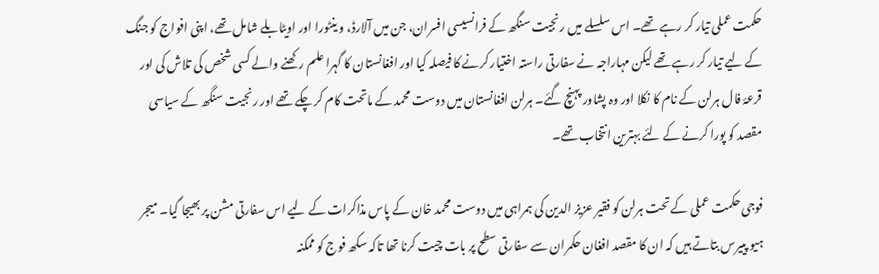حکمت عملی تیار کر رہے تھے۔ اس سلسلے میں رنجیت سنگھ کے فرانسیسی افسران، جن میں آلارڈ، و ینٹورا اور اویٹابلے شامل تھے، اپنی افواج کو جنگ کے لیے تیار کر رہے تھے لیکن مہاراجہ نے سفارتی راستہ اختیار کرنے کا فیصلہ کیا اور افغانستان کا گہرا علم رکھنے والے کسی شخص کی تلاش کی اور قرعۂ فال ہرلن کے نام کا نکلا اور وہ پشاور پہنچ گئے۔ ہرلن افغانستان میں دوست محمد کے ماتحت کام کر چکے تھے اور رنجیت سنگھ کے سیاسی مقصد کو پورا کرنے کے لئے بہترین انتخاب تھے۔

فوجی حکمت عملی کے تحت ہرلن کو فقیر عزیز الدین کی ہمراہی میں دوست محمد خان کے پاس مذاکرات کے لیے اس سفارتی مشن پر بھیجا گیا۔ میجر ہیو پییرس بتاتے ہیں کہ ان کا مقصد افغان حکمران سے سفارتی سطح پر بات چیت کرنا تھا تاکہ سکھ فوج کو ممکنہ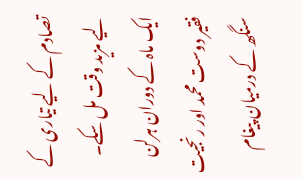تصادم کے لیے تیاری کے لیے مزید وقت مل سکے۔ ایک ماہ کے دوران ہرلن فقیر دوست محمد اور رنجیت سنگھ کے درمیان پیغام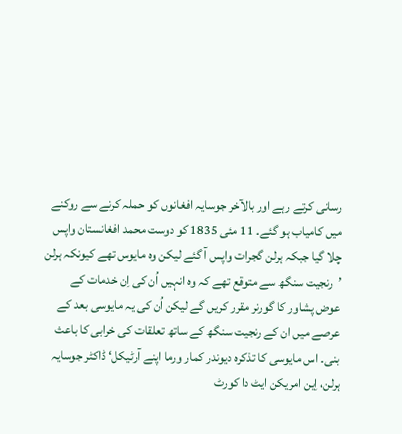رسانی کرتے رہے اور بالآخر جوسایہ افغانوں کو حملہ کرنے سے روکنے میں کامیاب ہو گئے۔ 11 مئی 1835 کو دوست محمد افغانستان واپس چلا گیا جبکہ ہرلن گجرات واپس آ گئے لیکن وہ مایوس تھے کیونکہ ہرلن ’رنجیت سنگھ سے متوقع تھے کہ وہ انہیں اُن کی اِن خدمات کے عوض پشاور کا گورنر مقرر کریں گے لیکن اُن کی یہ مایوسی بعد کے عرصے میں ان کے رنجیت سنگھ کے ساتھ تعلقات کی خرابی کا باعث بنی۔ اس مایوسی کا تذکرہ دیوندر کمار ورما اپنے آرٹیکل‘ ڈاکٹر جوسایہ ہرلن، اِین امریکن ایٹ دا کورٹ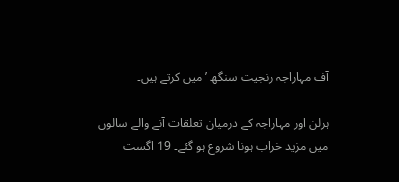آف مہاراجہ رنجیت سنگھ ’میں کرتے ہیں۔

ہرلن اور مہاراجہ کے درمیان تعلقات آنے والے سالوں میں مزید خراب ہونا شروع ہو گئے۔ 19 اگست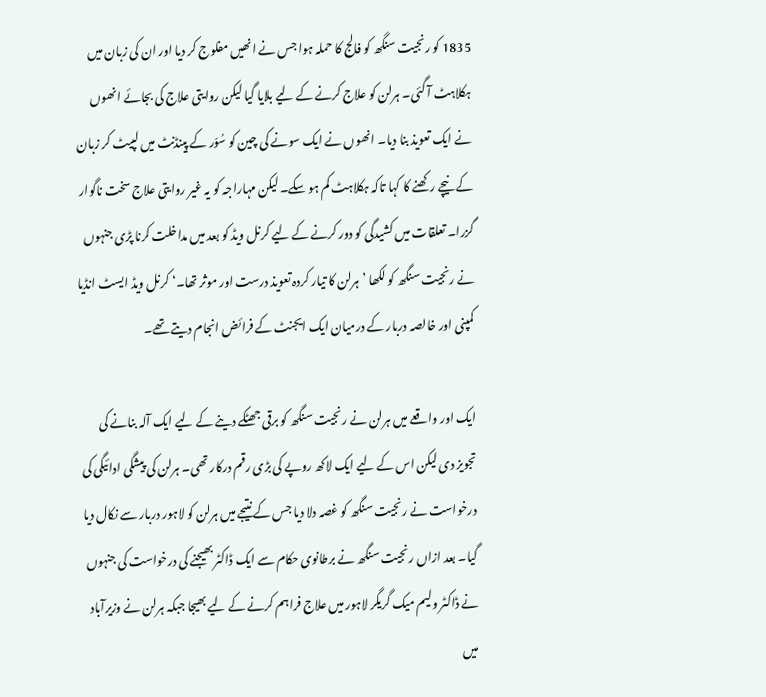1835 کو رنجیت سنگھ کو فالج کا حملہ ہوا جس نے انھیں مفلوج کر دیا اور ان کی زبان میں ہکلاہٹ آ گئی۔ ہرلن کو علاج کرنے کے لیے بلایا گیا لیکن روایتی علاج کی بجائے انھوں نے ایک تعویذ بنا دیا۔ انھوں نے ایک سونے کی چین کو سُوّر کے پینڈنٹ میں لپیٹ کر زبان کے نیچے رکھنے کا کہا تاکہ ہکلاہٹ کم ہو سکے۔ لیکن مہاراجہ کو یہ غیر روایتی علاج سخت ناگوار گزرا۔ تعلقات میں کشیدگی کو دور کرنے کے لیے کرنل ویڈ کو بعد میں مداخلت کرنا پڑی جنہوں نے رنجیت سنگھ کو لکھا ’ہرلن کا تیار کردہ تعویذ درست اور موثر تھا۔‘ کرنل ویڈ ایسٹ انڈیا کمپنی اور خالصہ دربار کے درمیان ایک ایجنٹ کے فرائض انجام دیتے تھے۔

ایک اور واقعے میں ہرلن نے رنجیت سنگھ کو برقی جھٹکے دینے کے لیے ایک آلہ بنانے کی تجویز دی لیکن اس کے لیے ایک لاکھ روپے کی بڑی رقم درکار تھی۔ ہرلن کی پیشگی ادائیگی کی درخواست نے رنجیت سنگھ کو غصہ دلا دیا جس کے نتیجے میں ہرلن کو لاہور دربار سے نکال دیا گیا۔ بعد ازاں رنجیت سنگھ نے برطانوی حکام سے ایک ڈاکٹر بھیجنے کی درخواست کی جنہوں نے ڈاکٹر ولیم میک گریگر لاہور میں علاج فراہم کرنے کے لیے بھیجا جبکہ ہرلن نے وزیرآباد میں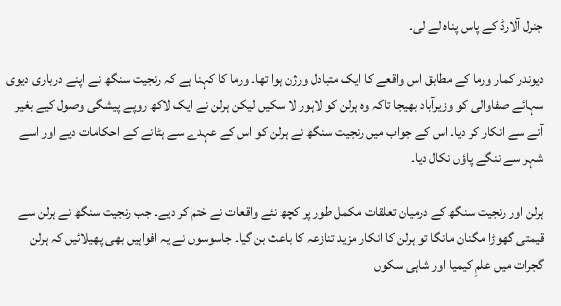جنرل آلارڈ کے پاس پناہ لے لی۔

دیوندر کمار ورما کے مطابق اس واقعے کا ایک متبادل ورژن ہوا تھا۔ ورما کا کہنا ہے کہ رنجیت سنگھ نے اپنے درباری دیوی سہائے صفاوالی کو وزیرآباد بھیجا تاکہ وہ ہرلن کو لاہور لا سکیں لیکن ہرلن نے ایک لاکھ روپے پیشگی وصول کیے بغیر آنے سے انکار کر دیا۔ اس کے جواب میں رنجیت سنگھ نے ہرلن کو اس کے عہدے سے ہٹانے کے احکامات دیے اور اسے شہر سے ننگے پاؤں نکال دیا۔

ہرلن اور رنجیت سنگھ کے درمیان تعلقات مکمل طور پر کچھ نئے واقعات نے ختم کر دیے۔ جب رنجیت سنگھ نے ہرلن سے قیمتی گھوڑا مگنان مانگا تو ہرلن کا انکار مزید تنازعہ کا باعث بن گیا۔ جاسوسوں نے یہ افواہیں بھی پھیلائیں کہ ہرلن گجرات میں علمِ کیمیا اور شاہی سکوں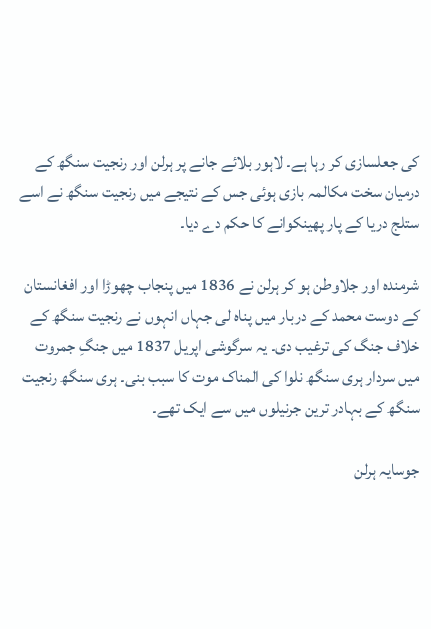کی جعلسازی کر رہا ہے۔ لاہور بلائے جانے پر ہرلن اور رنجیت سنگھ کے درمیان سخت مکالمہ بازی ہوئی جس کے نتیجے میں رنجیت سنگھ نے اسے ستلج دریا کے پار پھینکوانے کا حکم دے دیا۔

شرمندہ اور جلاوطن ہو کر ہرلن نے 1836 میں پنجاب چھوڑا اور افغانستان کے دوست محمد کے دربار میں پناہ لی جہاں انہوں نے رنجیت سنگھ کے خلاف جنگ کی ترغیب دی۔ یہ سرگوشی اپریل 1837 میں جنگِ جمروت میں سردار ہری سنگھ نلوا کی المناک موت کا سبب بنی۔ ہری سنگھ رنجیت سنگھ کے بہادر ترین جرنیلوں میں سے ایک تھے۔

جوسایہ ہرلن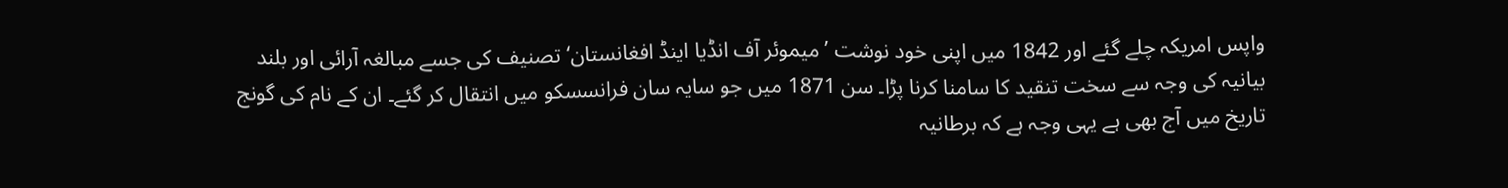واپس امریکہ چلے گئے اور 1842 میں اپنی خود نوشت ’میموئر آف انڈیا اینڈ افغانستان‘ تصنیف کی جسے مبالغہ آرائی اور بلند بیانیہ کی وجہ سے سخت تنقید کا سامنا کرنا پڑا۔ سن 1871 میں جو سایہ سان فرانسسکو میں انتقال کر گئے۔ ان کے نام کی گونج تاریخ میں آج بھی ہے یہی وجہ ہے کہ برطانیہ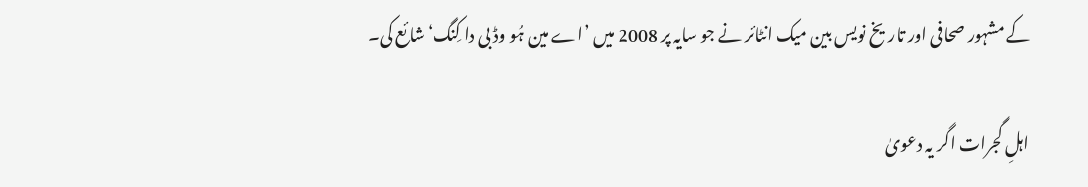کے مشہور صحافی اور تاریخ نویس بین میک انٹائر نے جو سایہ پر 2008 میں ’اے مین ہُو وڈ بی دا کِنگ‘ شائع کی۔

اہلِ گجرات اگر یہ دعویٰ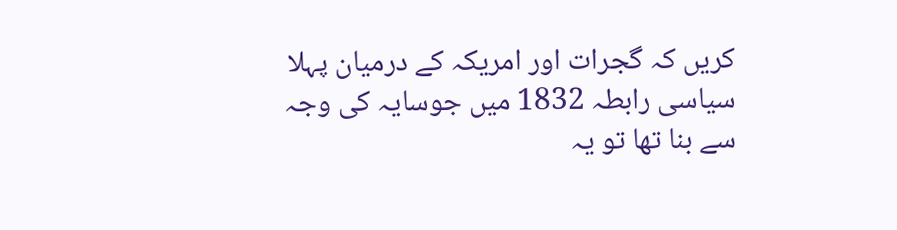کریں کہ گجرات اور امریکہ کے درمیان پہلا سیاسی رابطہ 1832 میں جوسایہ کی وجہ سے بنا تھا تو یہ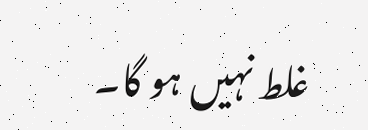غلط نہیں ہو گا۔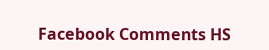Facebook Comments HS